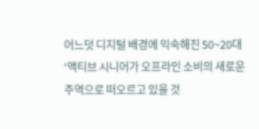어느덧 디지털 배경에 익숙해진 50~20대 ‘액티브 시니어가 오프라인 소비의 새로운 주역으로 떠오르고 있을 것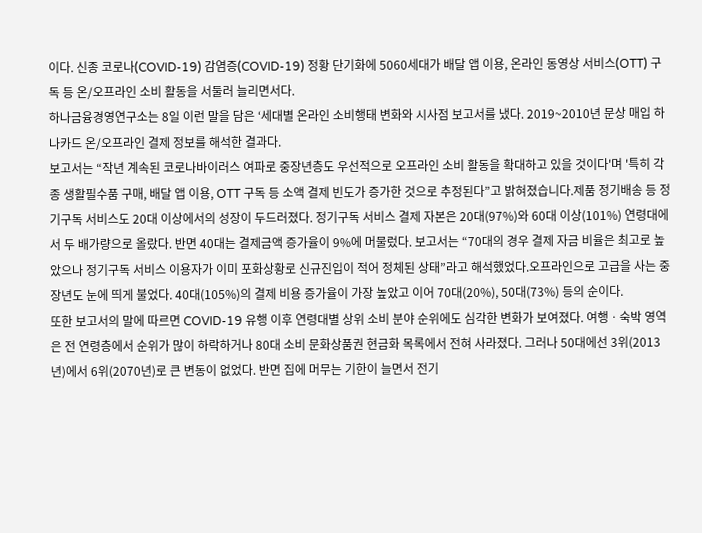이다. 신종 코로나(COVID-19) 감염증(COVID-19) 정황 단기화에 5060세대가 배달 앱 이용, 온라인 동영상 서비스(OTT) 구독 등 온/오프라인 소비 활동을 서둘러 늘리면서다.
하나금융경영연구소는 8일 이런 말을 담은 ‘세대별 온라인 소비행태 변화와 시사점 보고서를 냈다. 2019~2010년 문상 매입 하나카드 온/오프라인 결제 정보를 해석한 결과다.
보고서는 “작년 계속된 코로나바이러스 여파로 중장년층도 우선적으로 오프라인 소비 활동을 확대하고 있을 것이다'며 '특히 각종 생활필수품 구매, 배달 앱 이용, OTT 구독 등 소액 결제 빈도가 증가한 것으로 추정된다”고 밝혀졌습니다.제품 정기배송 등 정기구독 서비스도 20대 이상에서의 성장이 두드러졌다. 정기구독 서비스 결제 자본은 20대(97%)와 60대 이상(101%) 연령대에서 두 배가량으로 올랐다. 반면 40대는 결제금액 증가율이 9%에 머물렀다. 보고서는 “70대의 경우 결제 자금 비율은 최고로 높았으나 정기구독 서비스 이용자가 이미 포화상황로 신규진입이 적어 정체된 상태”라고 해석했었다.오프라인으로 고급을 사는 중장년도 눈에 띄게 불었다. 40대(105%)의 결제 비용 증가율이 가장 높았고 이어 70대(20%), 50대(73%) 등의 순이다.
또한 보고서의 말에 따르면 COVID-19 유행 이후 연령대별 상위 소비 분야 순위에도 심각한 변화가 보여졌다. 여행ㆍ숙박 영역은 전 연령층에서 순위가 많이 하락하거나 80대 소비 문화상품권 현금화 목록에서 전혀 사라졌다. 그러나 50대에선 3위(2013년)에서 6위(2070년)로 큰 변동이 없었다. 반면 집에 머무는 기한이 늘면서 전기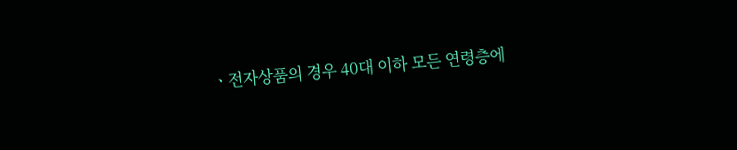ㆍ전자상품의 경우 40대 이하 모든 연령층에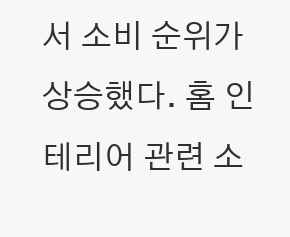서 소비 순위가 상승했다. 홈 인테리어 관련 소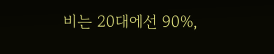비는 20대에선 90%,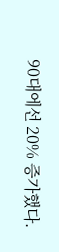90대에선 20% 증가했다.